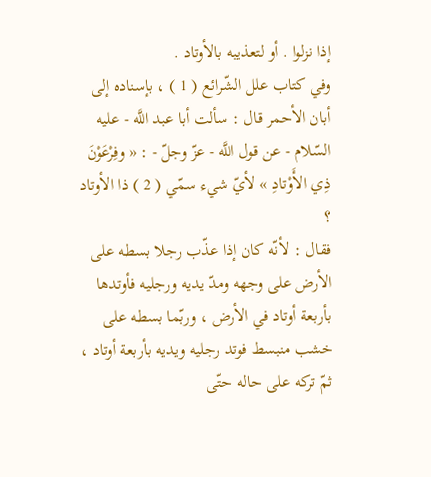إذا نزلوا . أو لتعذيبه بالأوتاد .
وفي كتاب علل الشّرائع ( 1 ) ، بإسناده إلى أبان الأحمر قال : سألت أبا عبد اللَّه - عليه السّلام - عن قول اللَّه - عزّ وجلّ - : « وفِرْعَوْنَ ذِي الأَوْتادِ » لأيّ شيء سمّي ( 2 ) ذا الأوتاد ؟
فقال : لأنّه كان إذا عذّب رجلا بسطه على الأرض على وجهه ومدّ يديه ورجليه فأوتدها بأربعة أوتاد في الأرض ، وربّما بسطه على خشب منبسط فوتد رجليه ويديه بأربعة أوتاد ، ثمّ تركه على حاله حتّى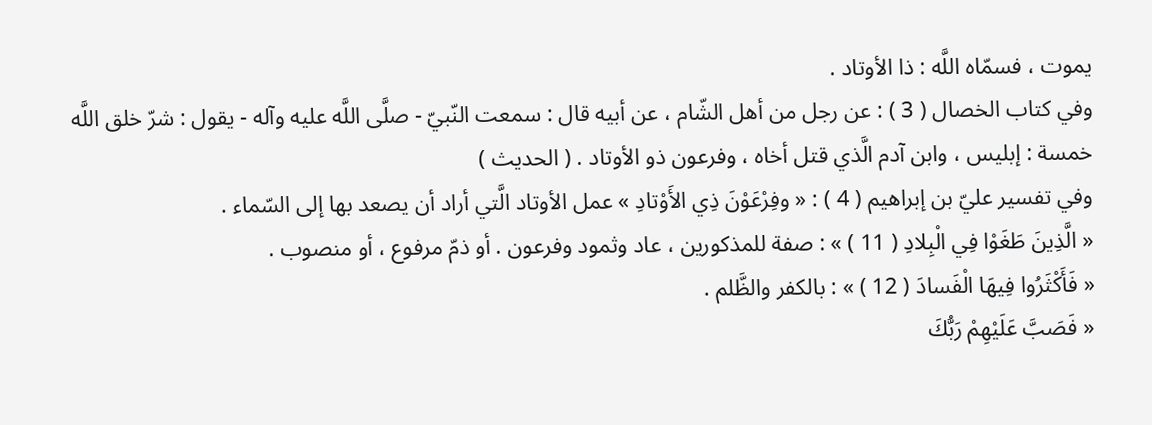يموت ، فسمّاه اللَّه : ذا الأوتاد .
وفي كتاب الخصال ( 3 ) : عن رجل من أهل الشّام ، عن أبيه قال : سمعت النّبيّ - صلَّى اللَّه عليه وآله - يقول : شرّ خلق اللَّه خمسة : إبليس ، وابن آدم الَّذي قتل أخاه ، وفرعون ذو الأوتاد . ( الحديث )
وفي تفسير عليّ بن إبراهيم ( 4 ) : « وفِرْعَوْنَ ذِي الأَوْتادِ » عمل الأوتاد الَّتي أراد أن يصعد بها إلى السّماء .
« الَّذِينَ طَغَوْا فِي الْبِلادِ ( 11 ) » : صفة للمذكورين ، عاد وثمود وفرعون . أو ذمّ مرفوع ، أو منصوب .
« فَأَكْثَرُوا فِيهَا الْفَسادَ ( 12 ) » : بالكفر والظَّلم .
« فَصَبَّ عَلَيْهِمْ رَبُّكَ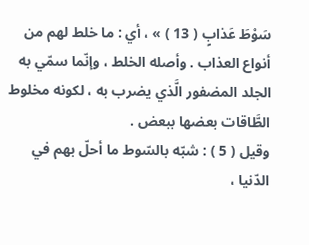سَوْطَ عَذابٍ ( 13 ) » ، أي : ما خلط لهم من أنواع العذاب . وأصله الخلط ، وإنّما سمّي به الجلد المضفور الَّذي يضرب به ، لكونه مخلوط الطَّاقات بعضها ببعض .
وقيل ( 5 ) : شبّه بالسّوط ما أحلّ بهم في الدّنيا ،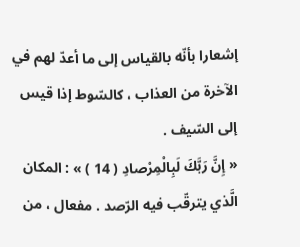إشعارا بأنّه بالقياس إلى ما أعدّ لهم في الآخرة من العذاب ، كالسّوط إذا قيس إلى السّيف .
« إِنَّ رَبَّكَ لَبِالْمِرْصادِ ( 14 ) » : المكان الَّذي يترقّب فيه الرّصد . مفعال ، من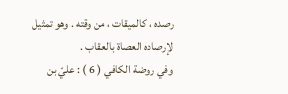رصده ، كالميقات ، من وقته . وهو تمثيل لإرصاده العصاة بالعقاب .
وفي روضة الكافي ( 6 ) : عليّ بن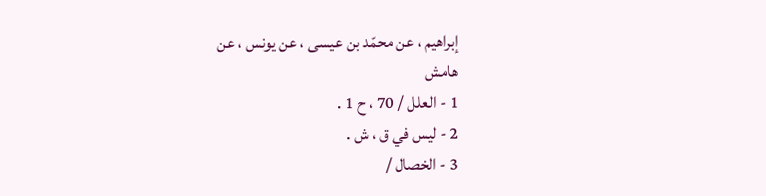إبراهيم ، عن محمّد بن عيسى ، عن يونس ، عن
هامش
1 - العلل / 70 ، ح 1 .
2 - ليس في ق ، ش .
3 - الخصال /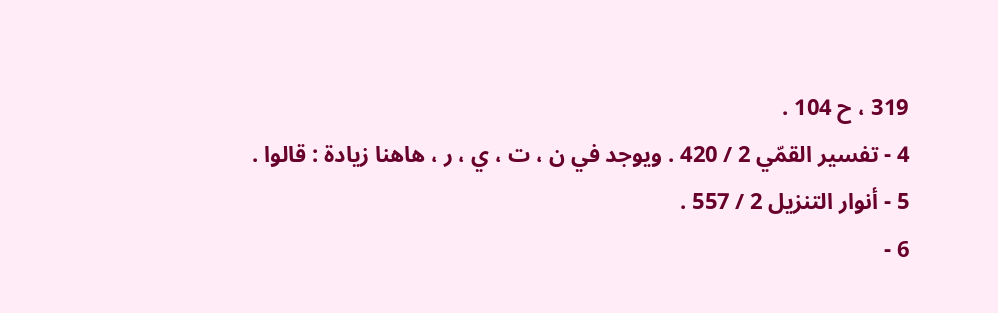319 ، ح 104 .
4 - تفسير القمّي 2 / 420 . ويوجد في ن ، ت ، ي ، ر ، هاهنا زيادة : قالوا .
5 - أنوار التنزيل 2 / 557 .
6 -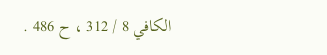الكافي 8 / 312 ، ح 486 .